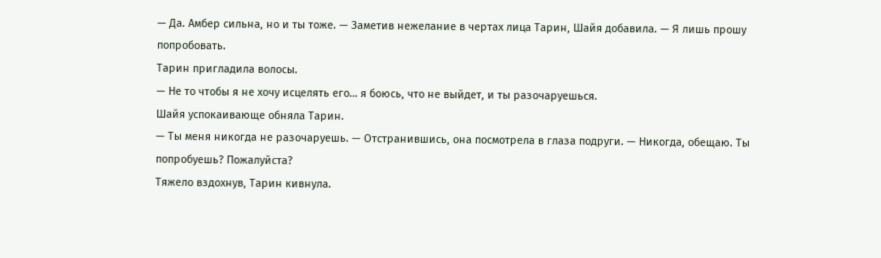— Да. Амбер сильна, но и ты тоже. — Заметив нежелание в чертах лица Тарин, Шайя добавила. — Я лишь прошу попробовать.
Тарин пригладила волосы.
— Не то чтобы я не хочу исцелять его… я боюсь, что не выйдет, и ты разочаруешься.
Шайя успокаивающе обняла Тарин.
— Ты меня никогда не разочаруешь. — Отстранившись, она посмотрела в глаза подруги. — Никогда, обещаю. Ты попробуешь? Пожалуйста?
Тяжело вздохнув, Тарин кивнула.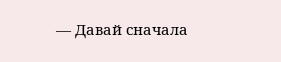— Давай сначала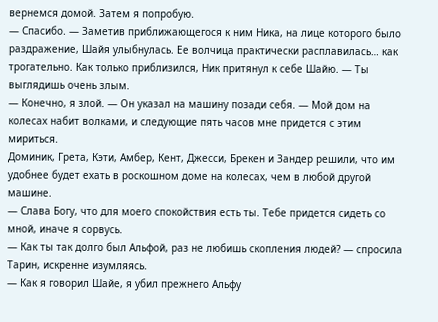вернемся домой. Затем я попробую.
— Спасибо. — Заметив приближающегося к ним Ника, на лице которого было раздражение, Шайя улыбнулась. Ее волчица практически расплавилась… как трогательно. Как только приблизился, Ник притянул к себе Шайю. — Ты выглядишь очень злым.
— Конечно, я злой. — Он указал на машину позади себя. — Мой дом на колесах набит волками, и следующие пять часов мне придется с этим мириться.
Доминик, Грета, Кэти, Амбер, Кент, Джесси, Брекен и Зандер решили, что им удобнее будет ехать в роскошном доме на колесах, чем в любой другой машине.
— Слава Богу, что для моего спокойствия есть ты. Тебе придется сидеть со мной, иначе я сорвусь.
— Как ты так долго был Альфой, раз не любишь скопления людей? — спросила Тарин, искренне изумляясь.
— Как я говорил Шайе, я убил прежнего Альфу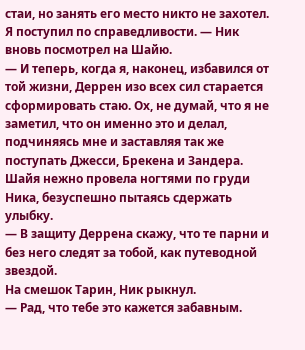стаи, но занять его место никто не захотел. Я поступил по справедливости. — Ник вновь посмотрел на Шайю.
— И теперь, когда я, наконец, избавился от той жизни, Деррен изо всех сил старается сформировать стаю. Ох, не думай, что я не заметил, что он именно это и делал, подчиняясь мне и заставляя так же поступать Джесси, Брекена и Зандера.
Шайя нежно провела ногтями по груди Ника, безуспешно пытаясь сдержать улыбку.
— В защиту Деррена скажу, что те парни и без него следят за тобой, как путеводной звездой.
На смешок Тарин, Ник рыкнул.
— Рад, что тебе это кажется забавным.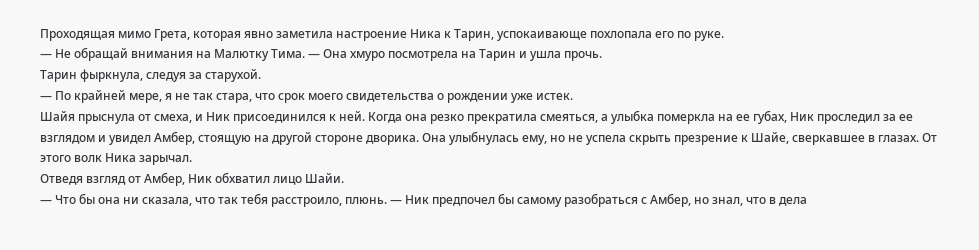Проходящая мимо Грета, которая явно заметила настроение Ника к Тарин, успокаивающе похлопала его по руке.
— Не обращай внимания на Малютку Тима. — Она хмуро посмотрела на Тарин и ушла прочь.
Тарин фыркнула, следуя за старухой.
— По крайней мере, я не так стара, что срок моего свидетельства о рождении уже истек.
Шайя прыснула от смеха, и Ник присоединился к ней. Когда она резко прекратила смеяться, а улыбка померкла на ее губах, Ник проследил за ее взглядом и увидел Амбер, стоящую на другой стороне дворика. Она улыбнулась ему, но не успела скрыть презрение к Шайе, сверкавшее в глазах. От этого волк Ника зарычал.
Отведя взгляд от Амбер, Ник обхватил лицо Шайи.
— Что бы она ни сказала, что так тебя расстроило, плюнь. — Ник предпочел бы самому разобраться с Амбер, но знал, что в дела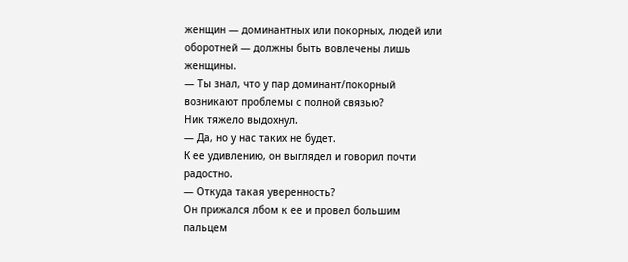женщин — доминантных или покорных, людей или оборотней — должны быть вовлечены лишь женщины.
— Ты знал, что у пар доминант/покорный возникают проблемы с полной связью?
Ник тяжело выдохнул.
— Да, но у нас таких не будет.
К ее удивлению, он выглядел и говорил почти радостно.
— Откуда такая уверенность?
Он прижался лбом к ее и провел большим пальцем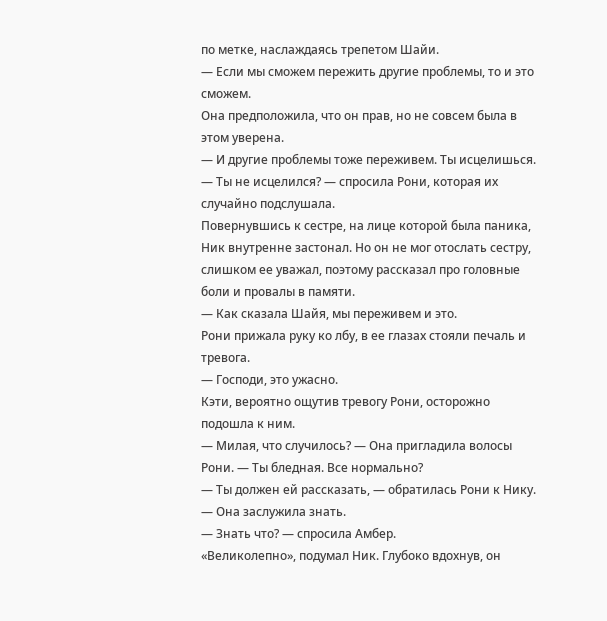по метке, наслаждаясь трепетом Шайи.
— Если мы сможем пережить другие проблемы, то и это сможем.
Она предположила, что он прав, но не совсем была в этом уверена.
— И другие проблемы тоже переживем. Ты исцелишься.
— Ты не исцелился? — спросила Рони, которая их случайно подслушала.
Повернувшись к сестре, на лице которой была паника, Ник внутренне застонал. Но он не мог отослать сестру, слишком ее уважал, поэтому рассказал про головные боли и провалы в памяти.
— Как сказала Шайя, мы переживем и это.
Рони прижала руку ко лбу, в ее глазах стояли печаль и тревога.
— Господи, это ужасно.
Кэти, вероятно ощутив тревогу Рони, осторожно подошла к ним.
— Милая, что случилось? — Она пригладила волосы Рони. — Ты бледная. Все нормально?
— Ты должен ей рассказать, — обратилась Рони к Нику. — Она заслужила знать.
— Знать что? — спросила Амбер.
«Великолепно», подумал Ник. Глубоко вдохнув, он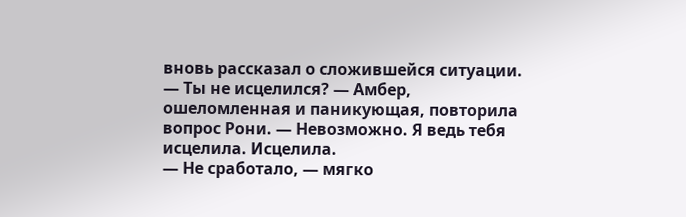вновь рассказал о сложившейся ситуации.
— Ты не исцелился? — Амбер, ошеломленная и паникующая, повторила вопрос Рони. — Невозможно. Я ведь тебя исцелила. Исцелила.
— Не сработало, — мягко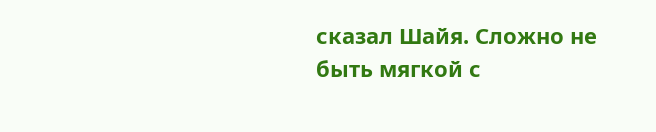сказал Шайя. Сложно не быть мягкой с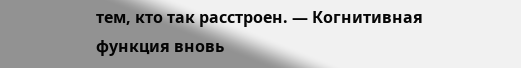тем, кто так расстроен. — Когнитивная функция вновь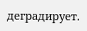деградирует.